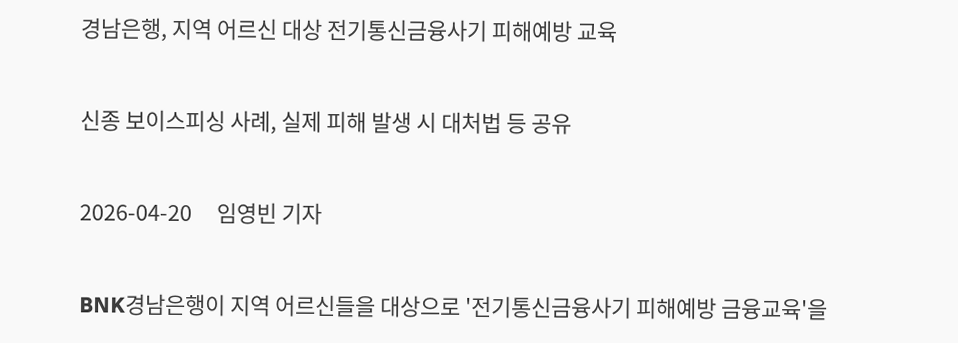경남은행, 지역 어르신 대상 전기통신금융사기 피해예방 교육

신종 보이스피싱 사례, 실제 피해 발생 시 대처법 등 공유

2026-04-20     임영빈 기자

BNK경남은행이 지역 어르신들을 대상으로 '전기통신금융사기 피해예방 금융교육'을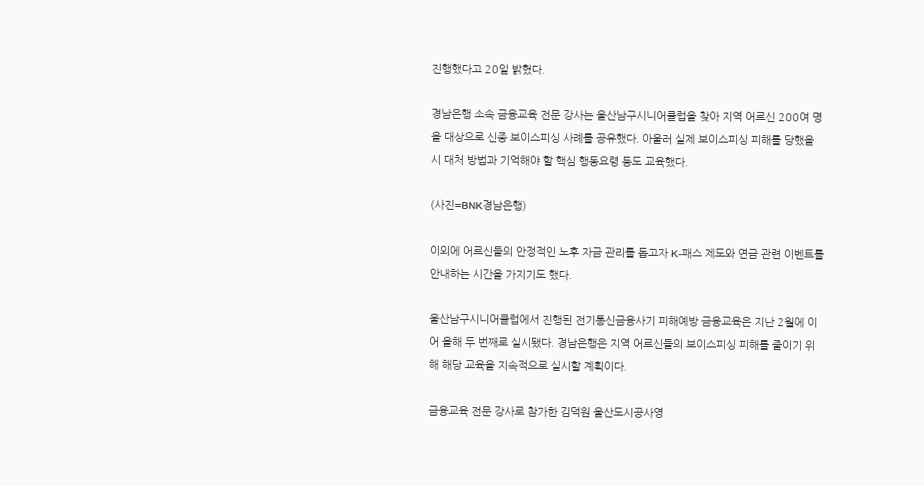진행했다고 20일 밝혔다.

경남은행 소속 금융교육 전문 강사는 울산남구시니어클럽을 찾아 지역 어르신 200여 명을 대상으로 신종 보이스피싱 사례를 공유했다. 아울러 실제 보이스피싱 피해를 당했을 시 대처 방법과 기억해야 할 핵심 행동요령 등도 교육했다.

(사진=BNK경남은행)

이외에 어르신들의 안정적인 노후 자금 관리를 돕고자 K-패스 제도와 연금 관련 이벤트를 안내하는 시간을 가지기도 했다.

울산남구시니어클럽에서 진행된 전기통신금융사기 피해예방 금융교육은 지난 2월에 이어 올해 두 번째로 실시됐다. 경남은행은 지역 어르신들의 보이스피싱 피해를 줄이기 위해 해당 교육을 지속적으로 실시할 계획이다.

금융교육 전문 강사로 참가한 김덕원 울산도시공사영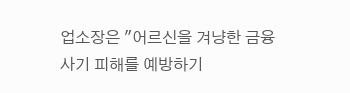업소장은 "어르신을 겨냥한 금융사기 피해를 예방하기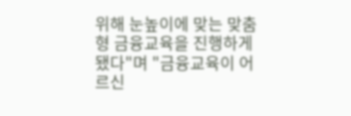위해 눈높이에 맞는 맞춤형 금융교육을 진행하게 됐다"며 "금융교육이 어르신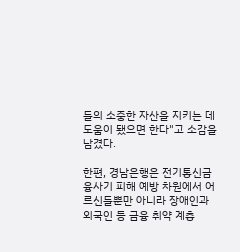들의 소중한 자산을 지키는 데 도움이 됐으면 한다"고 소감을 남겼다.

한편, 경남은행은 전기통신금융사기 피해 예방 차원에서 어르신들뿐만 아니라 장애인과 외국인 등 금융 취약 계층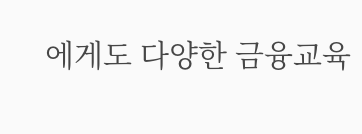에게도 다양한 금융교육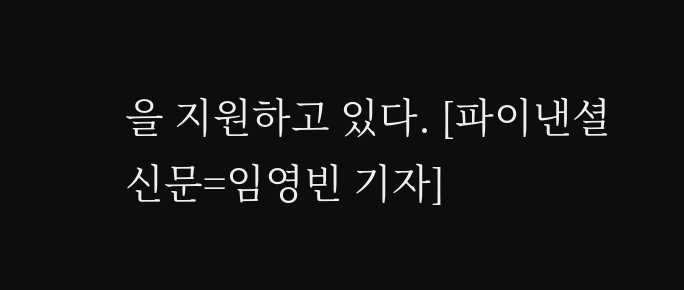을 지원하고 있다. [파이낸셜신문=임영빈 기자]